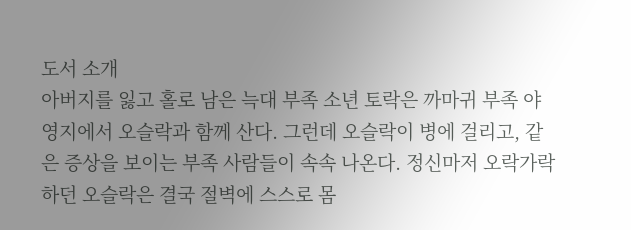도서 소개
아버지를 잃고 홀로 남은 늑대 부족 소년 토락은 까마귀 부족 야영지에서 오슬락과 함께 산다. 그런데 오슬락이 병에 걸리고, 같은 증상을 보이는 부족 사람들이 속속 나온다. 정신마저 오락가락하던 오슬락은 결국 절벽에 스스로 몸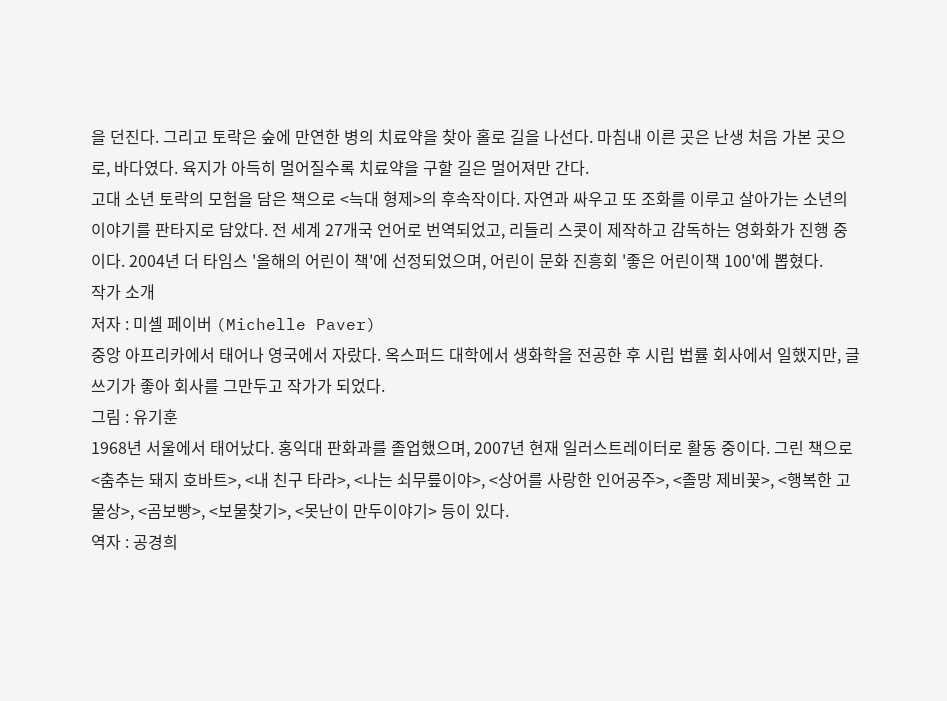을 던진다. 그리고 토락은 숲에 만연한 병의 치료약을 찾아 홀로 길을 나선다. 마침내 이른 곳은 난생 처음 가본 곳으로, 바다였다. 육지가 아득히 멀어질수록 치료약을 구할 길은 멀어져만 간다.
고대 소년 토락의 모험을 담은 책으로 <늑대 형제>의 후속작이다. 자연과 싸우고 또 조화를 이루고 살아가는 소년의 이야기를 판타지로 담았다. 전 세계 27개국 언어로 번역되었고, 리들리 스콧이 제작하고 감독하는 영화화가 진행 중이다. 2004년 더 타임스 '올해의 어린이 책'에 선정되었으며, 어린이 문화 진흥회 '좋은 어린이책 100'에 뽑혔다.
작가 소개
저자 : 미셸 페이버 (Michelle Paver)
중앙 아프리카에서 태어나 영국에서 자랐다. 옥스퍼드 대학에서 생화학을 전공한 후 시립 법률 회사에서 일했지만, 글쓰기가 좋아 회사를 그만두고 작가가 되었다.
그림 : 유기훈
1968년 서울에서 태어났다. 홍익대 판화과를 졸업했으며, 2007년 현재 일러스트레이터로 활동 중이다. 그린 책으로 <춤추는 돼지 호바트>, <내 친구 타라>, <나는 쇠무릎이야>, <상어를 사랑한 인어공주>, <졸망 제비꽃>, <행복한 고물상>, <곰보빵>, <보물찾기>, <못난이 만두이야기> 등이 있다.
역자 : 공경희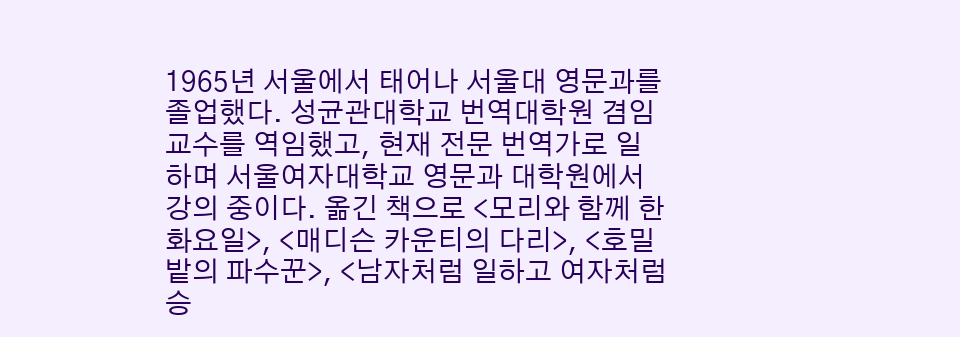1965년 서울에서 태어나 서울대 영문과를 졸업했다. 성균관대학교 번역대학원 겸임교수를 역임했고, 현재 전문 번역가로 일하며 서울여자대학교 영문과 대학원에서 강의 중이다. 옮긴 책으로 <모리와 함께 한 화요일>, <매디슨 카운티의 다리>, <호밀밭의 파수꾼>, <남자처럼 일하고 여자처럼 승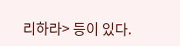리하라> 등이 있다.